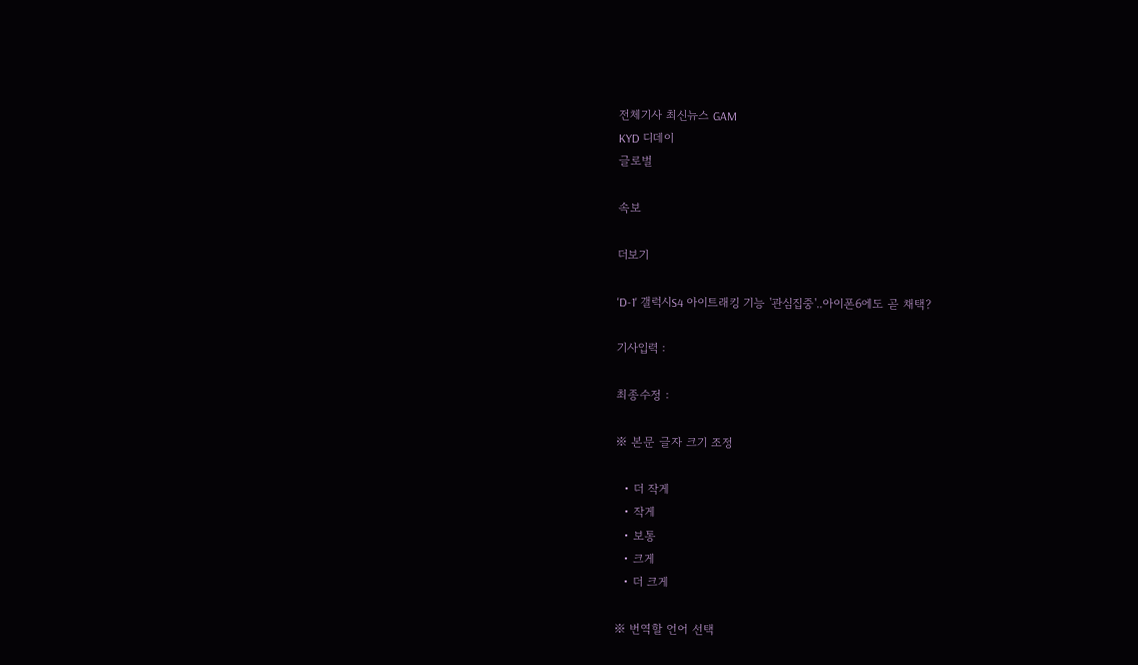전체기사 최신뉴스 GAM
KYD 디데이
글로벌

속보

더보기

'D-1' 갤럭시S4 아이트래킹 기능 '관심집중'..아이폰6에도 곧 채택?

기사입력 :

최종수정 :

※ 본문 글자 크기 조정

  • 더 작게
  • 작게
  • 보통
  • 크게
  • 더 크게

※ 번역할 언어 선택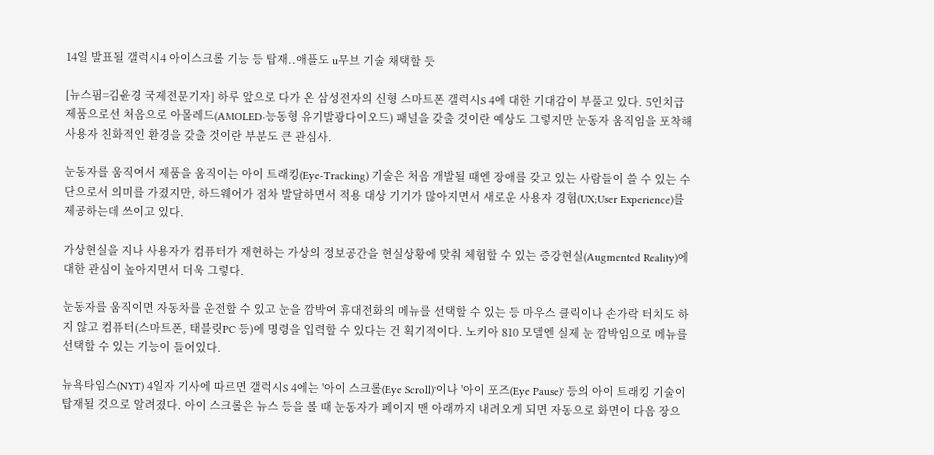14일 발표될 갤럭시4 아이스크롤 기능 등 탑재..애플도 u무브 기술 채택할 듯

[뉴스핌=김윤경 국제전문기자] 하루 앞으로 다가 온 삼성전자의 신형 스마트폰 갤럭시S 4에 대한 기대감이 부풀고 있다. 5인치급 제품으로선 처음으로 아몰레드(AMOLED·능동형 유기발광다이오드) 패널을 갖출 것이란 예상도 그렇지만 눈동자 움직임을 포착해 사용자 친화적인 환경을 갖출 것이란 부분도 큰 관심사.

눈동자를 움직여서 제품을 움직이는 아이 트래킹(Eye-Tracking) 기술은 처음 개발될 때엔 장애를 갖고 있는 사람들이 쓸 수 있는 수단으로서 의미를 가졌지만, 하드웨어가 점차 발달하면서 적용 대상 기기가 많아지면서 새로운 사용자 경험(UX;User Experience)를 제공하는데 쓰이고 있다.

가상현실을 지나 사용자가 컴퓨터가 재현하는 가상의 정보공간을 현실상황에 맞춰 체험할 수 있는 증강현실(Augmented Reality)에 대한 관심이 높아지면서 더욱 그렇다.

눈동자를 움직이면 자동차를 운전할 수 있고 눈을 깜박여 휴대전화의 메뉴를 선택할 수 있는 등 마우스 클릭이나 손가락 터치도 하지 않고 컴퓨터(스마트폰, 태블릿PC 등)에 명령을 입력할 수 있다는 건 획기적이다. 노키아 810 모델엔 실제 눈 깜박임으로 메뉴를 선택할 수 있는 기능이 들어있다.

뉴욕타임스(NYT) 4일자 기사에 따르면 갤럭시S 4에는 '아이 스크롤(Eye Scroll)'이나 '아이 포즈(Eye Pause)' 등의 아이 트래킹 기술이 탑재될 것으로 알려졌다. 아이 스크롤은 뉴스 등을 볼 때 눈동자가 페이지 맨 아래까지 내려오게 되면 자동으로 화면이 다음 장으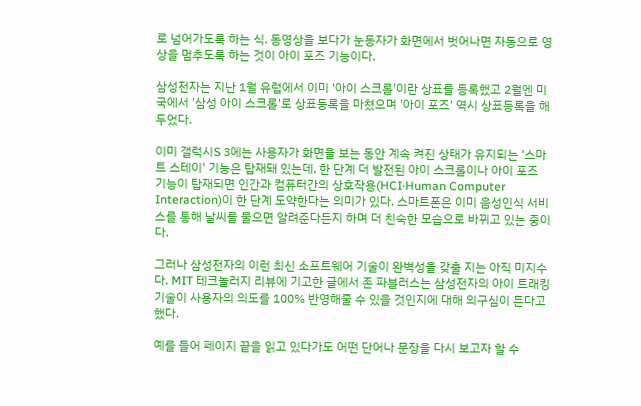로 넘어가도록 하는 식. 동영상을 보다가 눈동자가 화면에서 벗어나면 자동으로 영상을 멈추도록 하는 것이 아이 포즈 기능이다.

삼성전자는 지난 1월 유럽에서 이미 '아이 스크롤'이란 상표를 등록했고 2월엔 미국에서 '삼성 아이 스크롤'로 상표등록을 마쳤으며 '아이 포즈' 역시 상표등록을 해 두었다.

이미 갤럭시S 3에는 사용자가 화면을 보는 동안 계속 켜진 상태가 유지되는 '스마트 스테이' 기능은 탑재돼 있는데, 한 단계 더 발전된 아이 스크롤이나 아이 포즈 기능이 탑재되면 인간과 컴퓨터간의 상호작용(HCI·Human Computer Interaction)이 한 단계 도약한다는 의미가 있다. 스마트폰은 이미 음성인식 서비스를 통해 날씨를 물으면 알려준다든지 하며 더 친숙한 모습으로 바뀌고 있는 중이다.

그러나 삼성전자의 이런 최신 소프트웨어 기술이 완벽성을 갖출 지는 아직 미지수다. MIT 테크놀러지 리뷰에 기고한 글에서 존 파블러스는 삼성전자의 아이 트래킹 기술이 사용자의 의도를 100% 반영해줄 수 있을 것인지에 대해 의구심이 든다고 했다.

예를 들어 페이지 끝을 읽고 있다가도 어떤 단어나 문장을 다시 보고자 할 수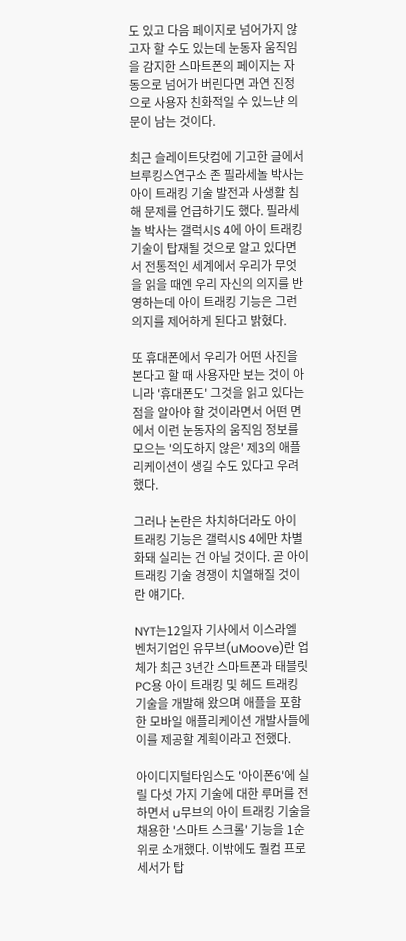도 있고 다음 페이지로 넘어가지 않고자 할 수도 있는데 눈동자 움직임을 감지한 스마트폰의 페이지는 자동으로 넘어가 버린다면 과연 진정으로 사용자 친화적일 수 있느냔 의문이 남는 것이다.

최근 슬레이트닷컴에 기고한 글에서 브루킹스연구소 존 필라세놀 박사는 아이 트래킹 기술 발전과 사생활 침해 문제를 언급하기도 했다. 필라세놀 박사는 갤럭시S 4에 아이 트래킹기술이 탑재될 것으로 알고 있다면서 전통적인 세계에서 우리가 무엇을 읽을 때엔 우리 자신의 의지를 반영하는데 아이 트래킹 기능은 그런 의지를 제어하게 된다고 밝혔다.

또 휴대폰에서 우리가 어떤 사진을 본다고 할 때 사용자만 보는 것이 아니라 '휴대폰도' 그것을 읽고 있다는 점을 알아야 할 것이라면서 어떤 면에서 이런 눈동자의 움직임 정보를 모으는 '의도하지 않은' 제3의 애플리케이션이 생길 수도 있다고 우려했다.

그러나 논란은 차치하더라도 아이 트래킹 기능은 갤럭시S 4에만 차별화돼 실리는 건 아닐 것이다. 곧 아이 트래킹 기술 경쟁이 치열해질 것이란 얘기다.

NYT는12일자 기사에서 이스라엘 벤처기업인 유무브(uMoove)란 업체가 최근 3년간 스마트폰과 태블릿PC용 아이 트래킹 및 헤드 트래킹 기술을 개발해 왔으며 애플을 포함한 모바일 애플리케이션 개발사들에 이를 제공할 계획이라고 전했다.

아이디지털타임스도 '아이폰6'에 실릴 다섯 가지 기술에 대한 루머를 전하면서 u무브의 아이 트래킹 기술을 채용한 '스마트 스크롤' 기능을 1순위로 소개했다. 이밖에도 퀄컴 프로세서가 탑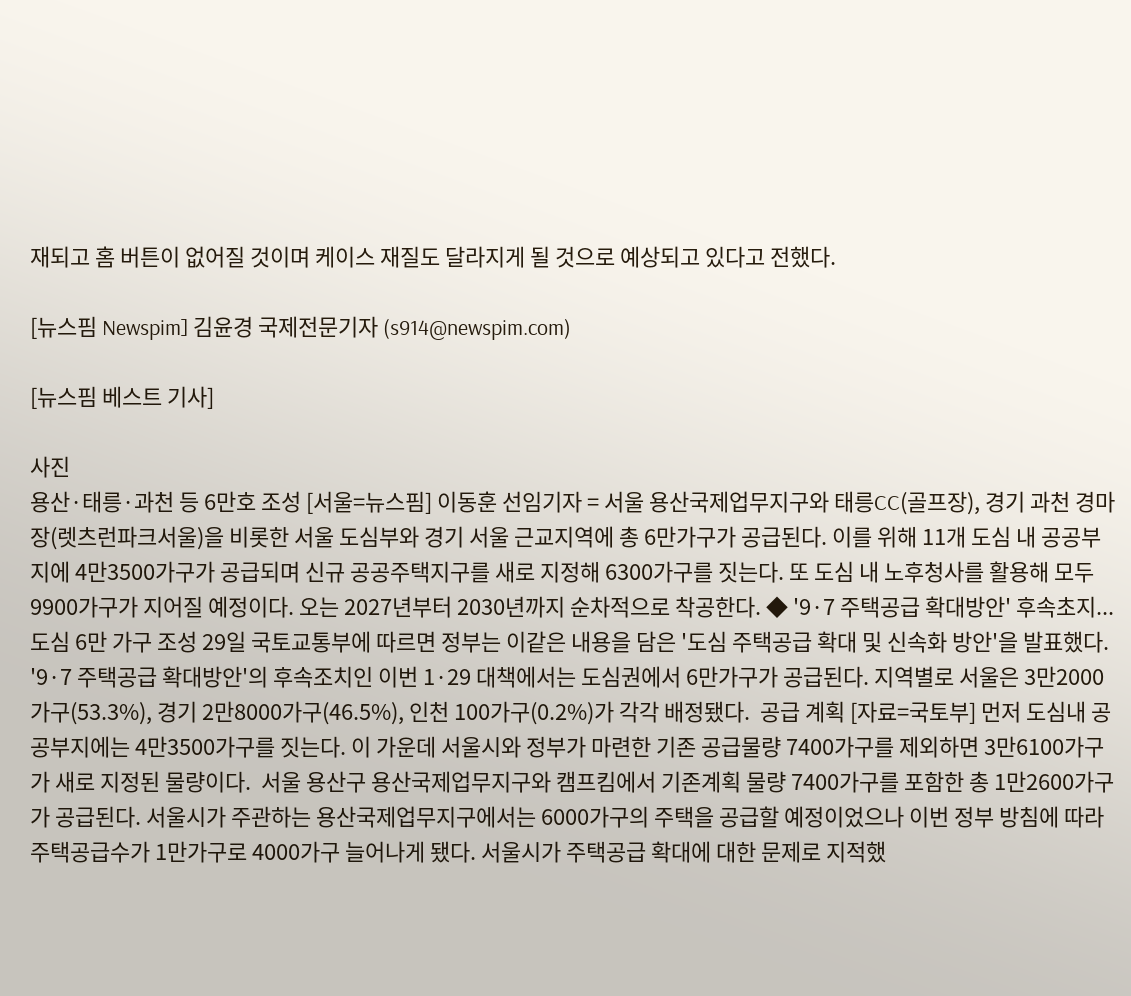재되고 홈 버튼이 없어질 것이며 케이스 재질도 달라지게 될 것으로 예상되고 있다고 전했다.

[뉴스핌 Newspim] 김윤경 국제전문기자 (s914@newspim.com)

[뉴스핌 베스트 기사]

사진
용산·태릉·과천 등 6만호 조성 [서울=뉴스핌] 이동훈 선임기자 = 서울 용산국제업무지구와 태릉CC(골프장), 경기 과천 경마장(렛츠런파크서울)을 비롯한 서울 도심부와 경기 서울 근교지역에 총 6만가구가 공급된다. 이를 위해 11개 도심 내 공공부지에 4만3500가구가 공급되며 신규 공공주택지구를 새로 지정해 6300가구를 짓는다. 또 도심 내 노후청사를 활용해 모두 9900가구가 지어질 예정이다. 오는 2027년부터 2030년까지 순차적으로 착공한다. ◆ '9·7 주택공급 확대방안' 후속초지...도심 6만 가구 조성 29일 국토교통부에 따르면 정부는 이같은 내용을 담은 '도심 주택공급 확대 및 신속화 방안'을 발표했다.  '9·7 주택공급 확대방안'의 후속조치인 이번 1·29 대책에서는 도심권에서 6만가구가 공급된다. 지역별로 서울은 3만2000가구(53.3%), 경기 2만8000가구(46.5%), 인천 100가구(0.2%)가 각각 배정됐다.  공급 계획 [자료=국토부] 먼저 도심내 공공부지에는 4만3500가구를 짓는다. 이 가운데 서울시와 정부가 마련한 기존 공급물량 7400가구를 제외하면 3만6100가구가 새로 지정된 물량이다.  서울 용산구 용산국제업무지구와 캠프킴에서 기존계획 물량 7400가구를 포함한 총 1만2600가구가 공급된다. 서울시가 주관하는 용산국제업무지구에서는 6000가구의 주택을 공급할 예정이었으나 이번 정부 방침에 따라 주택공급수가 1만가구로 4000가구 늘어나게 됐다. 서울시가 주택공급 확대에 대한 문제로 지적했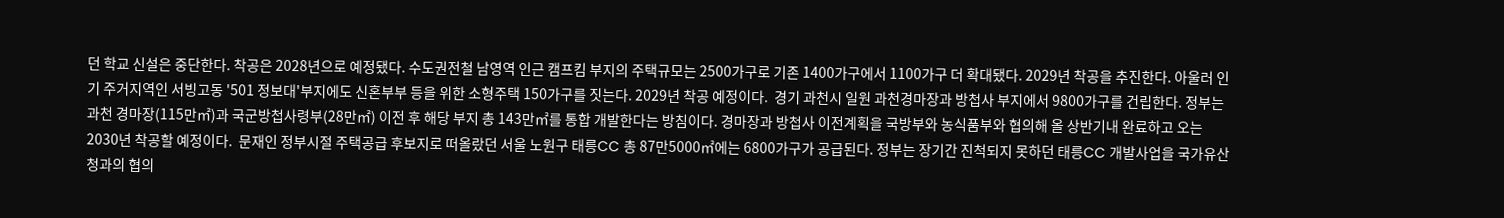던 학교 신설은 중단한다. 착공은 2028년으로 예정됐다. 수도권전철 남영역 인근 캠프킴 부지의 주택규모는 2500가구로 기존 1400가구에서 1100가구 더 확대됐다. 2029년 착공을 추진한다. 아울러 인기 주거지역인 서빙고동 '501 정보대'부지에도 신혼부부 등을 위한 소형주택 150가구를 짓는다. 2029년 착공 예정이다.  경기 과천시 일원 과천경마장과 방첩사 부지에서 9800가구를 건립한다. 정부는 과천 경마장(115만㎡)과 국군방첩사령부(28만㎡) 이전 후 해당 부지 총 143만㎡를 통합 개발한다는 방침이다. 경마장과 방첩사 이전계획을 국방부와 농식품부와 협의해 올 상반기내 완료하고 오는 2030년 착공할 예정이다.  문재인 정부시절 주택공급 후보지로 떠올랐던 서울 노원구 태릉CC 총 87만5000㎡에는 6800가구가 공급된다. 정부는 장기간 진척되지 못하던 태릉CC 개발사업을 국가유산청과의 협의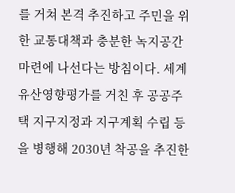를 거쳐 본격 추진하고 주민을 위한 교통대책과 충분한 녹지공간 마련에 나선다는 방침이다. 세계유산영향평가를 거친 후 공공주택 지구지정과 지구계획 수립 등을 병행해 2030년 착공을 추진한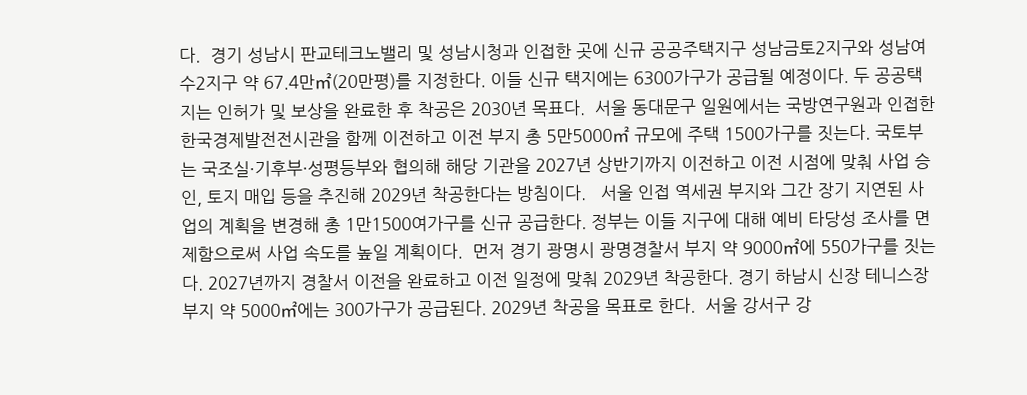다.  경기 성남시 판교테크노밸리 및 성남시청과 인접한 곳에 신규 공공주택지구 성남금토2지구와 성남여수2지구 약 67.4만㎡(20만평)를 지정한다. 이들 신규 택지에는 6300가구가 공급될 예정이다. 두 공공택지는 인허가 및 보상을 완료한 후 착공은 2030년 목표다.  서울 동대문구 일원에서는 국방연구원과 인접한 한국경제발전전시관을 함께 이전하고 이전 부지 총 5만5000㎡ 규모에 주택 1500가구를 짓는다. 국토부는 국조실·기후부·성평등부와 협의해 해당 기관을 2027년 상반기까지 이전하고 이전 시점에 맞춰 사업 승인, 토지 매입 등을 추진해 2029년 착공한다는 방침이다.   서울 인접 역세권 부지와 그간 장기 지연된 사업의 계획을 변경해 총 1만1500여가구를 신규 공급한다. 정부는 이들 지구에 대해 예비 타당성 조사를 면제함으로써 사업 속도를 높일 계획이다.  먼저 경기 광명시 광명경찰서 부지 약 9000㎡에 550가구를 짓는다. 2027년까지 경찰서 이전을 완료하고 이전 일정에 맞춰 2029년 착공한다. 경기 하남시 신장 테니스장 부지 약 5000㎡에는 300가구가 공급된다. 2029년 착공을 목표로 한다.  서울 강서구 강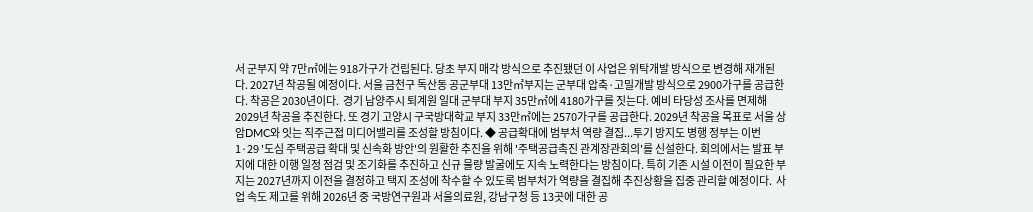서 군부지 약 7만㎡에는 918가구가 건립된다. 당초 부지 매각 방식으로 추진됐던 이 사업은 위탁개발 방식으로 변경해 재개된다. 2027년 착공될 예정이다. 서울 금천구 독산동 공군부대 13만㎡부지는 군부대 압축·고밀개발 방식으로 2900가구를 공급한다. 착공은 2030년이다.  경기 남양주시 퇴계원 일대 군부대 부지 35만㎡에 4180가구를 짓는다. 예비 타당성 조사를 면제해 2029년 착공을 추진한다. 또 경기 고양시 구국방대학교 부지 33만㎡에는 2570가구를 공급한다. 2029년 착공을 목표로 서울 상암DMC와 잇는 직주근접 미디어밸리를 조성할 방침이다. ◆ 공급확대에 범부처 역량 결집...투기 방지도 병행 정부는 이번 1·29 '도심 주택공급 확대 및 신속화 방안'의 원활한 추진을 위해 '주택공급촉진 관계장관회의'를 신설한다. 회의에서는 발표 부지에 대한 이행 일정 점검 및 조기화를 추진하고 신규 물량 발굴에도 지속 노력한다는 방침이다. 특히 기존 시설 이전이 필요한 부지는 2027년까지 이전을 결정하고 택지 조성에 착수할 수 있도록 범부처가 역량을 결집해 추진상황을 집중 관리할 예정이다.  사업 속도 제고를 위해 2026년 중 국방연구원과 서울의료원, 강남구청 등 13곳에 대한 공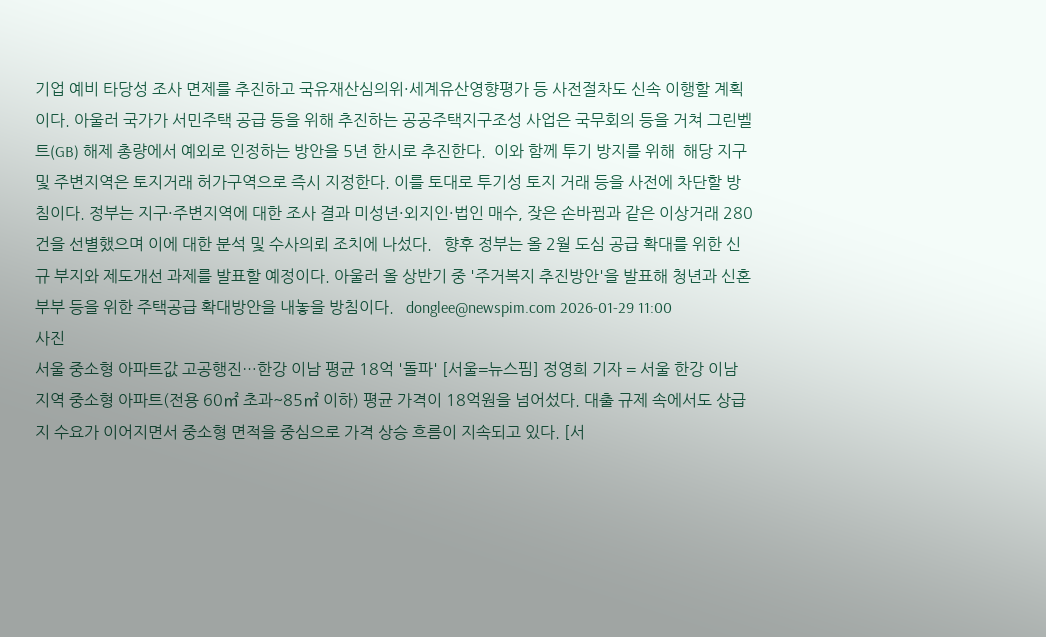기업 예비 타당성 조사 면제를 추진하고 국유재산심의위·세계유산영향평가 등 사전절차도 신속 이행할 계획이다. 아울러 국가가 서민주택 공급 등을 위해 추진하는 공공주택지구조성 사업은 국무회의 등을 거쳐 그린벨트(GB) 해제 총량에서 예외로 인정하는 방안을 5년 한시로 추진한다.  이와 함께 투기 방지를 위해  해당 지구 및 주변지역은 토지거래 허가구역으로 즉시 지정한다. 이를 토대로 투기성 토지 거래 등을 사전에 차단할 방침이다. 정부는 지구·주변지역에 대한 조사 결과 미성년·외지인·법인 매수, 잦은 손바뀜과 같은 이상거래 280건을 선별했으며 이에 대한 분석 및 수사의뢰 조치에 나섰다.   향후 정부는 올 2월 도심 공급 확대를 위한 신규 부지와 제도개선 과제를 발표할 예정이다. 아울러 올 상반기 중 '주거복지 추진방안'을 발표해 청년과 신혼부부 등을 위한 주택공급 확대방안을 내놓을 방침이다.   donglee@newspim.com 2026-01-29 11:00
사진
서울 중소형 아파트값 고공행진…한강 이남 평균 18억 '돌파' [서울=뉴스핌] 정영희 기자 = 서울 한강 이남 지역 중소형 아파트(전용 60㎡ 초과~85㎡ 이하) 평균 가격이 18억원을 넘어섰다. 대출 규제 속에서도 상급지 수요가 이어지면서 중소형 면적을 중심으로 가격 상승 흐름이 지속되고 있다. [서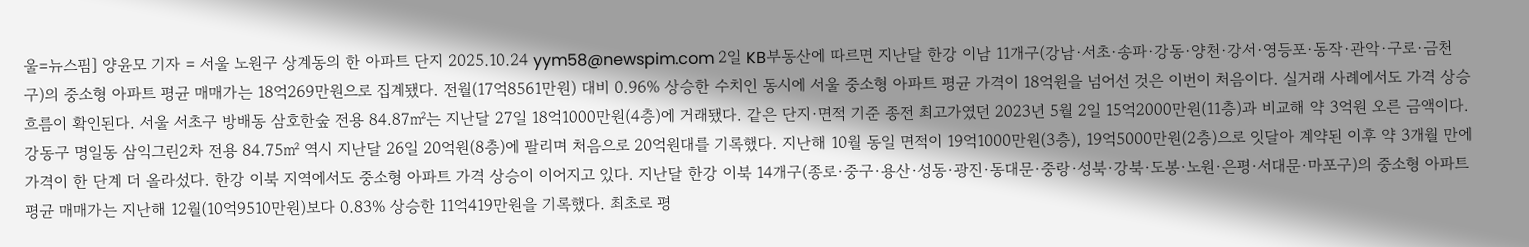울=뉴스핌] 양윤모 기자 = 서울 노원구 상계동의 한 아파트 단지 2025.10.24 yym58@newspim.com 2일 KB부동산에 따르면 지난달 한강 이남 11개구(강남·서초·송파·강동·양천·강서·영등포·동작·관악·구로·금천구)의 중소형 아파트 평균 매매가는 18억269만원으로 집계됐다. 전월(17억8561만원) 대비 0.96% 상승한 수치인 동시에 서울 중소형 아파트 평균 가격이 18억원을 넘어선 것은 이번이 처음이다. 실거래 사례에서도 가격 상승 흐름이 확인된다. 서울 서초구 방배동 삼호한숲 전용 84.87㎡는 지난달 27일 18억1000만원(4층)에 거래됐다. 같은 단지·면적 기준 종전 최고가였던 2023년 5월 2일 15억2000만원(11층)과 비교해 약 3억원 오른 금액이다. 강동구 명일동 삼익그린2차 전용 84.75㎡ 역시 지난달 26일 20억원(8층)에 팔리며 처음으로 20억원대를 기록했다. 지난해 10월 동일 면적이 19억1000만원(3층), 19억5000만원(2층)으로 잇달아 계약된 이후 약 3개월 만에 가격이 한 단계 더 올라섰다. 한강 이북 지역에서도 중소형 아파트 가격 상승이 이어지고 있다. 지난달 한강 이북 14개구(종로·중구·용산·성동·광진·동대문·중랑·성북·강북·도봉·노원·은평·서대문·마포구)의 중소형 아파트 평균 매매가는 지난해 12월(10억9510만원)보다 0.83% 상승한 11억419만원을 기록했다. 최초로 평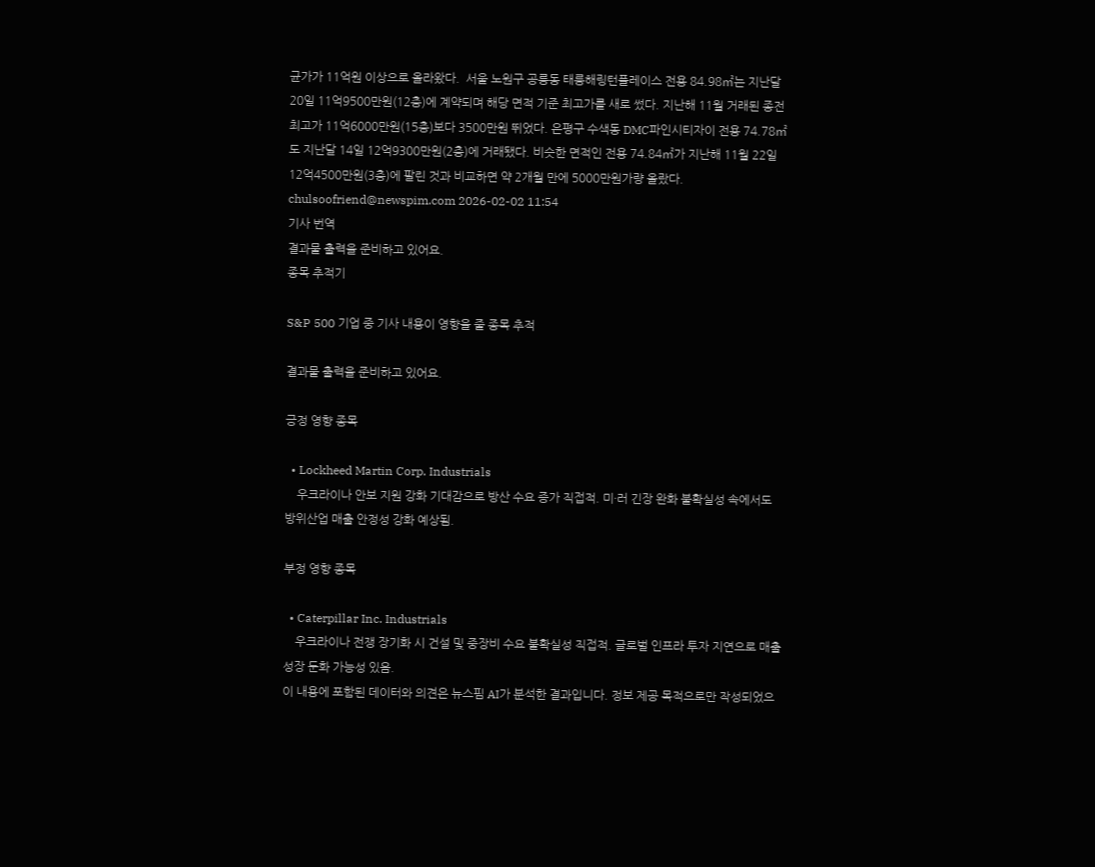균가가 11억원 이상으로 올라왔다.  서울 노원구 공릉동 태릉해링턴플레이스 전용 84.98㎡는 지난달 20일 11억9500만원(12층)에 계약되며 해당 면적 기준 최고가를 새로 썼다. 지난해 11월 거래된 종전 최고가 11억6000만원(15층)보다 3500만원 뛰었다. 은평구 수색동 DMC파인시티자이 전용 74.78㎡도 지난달 14일 12억9300만원(2층)에 거래됐다. 비슷한 면적인 전용 74.84㎡가 지난해 11월 22일 12억4500만원(3층)에 팔린 것과 비교하면 약 2개월 만에 5000만원가량 올랐다. chulsoofriend@newspim.com 2026-02-02 11:54
기사 번역
결과물 출력을 준비하고 있어요.
종목 추적기

S&P 500 기업 중 기사 내용이 영향을 줄 종목 추적

결과물 출력을 준비하고 있어요.

긍정 영향 종목

  • Lockheed Martin Corp. Industrials
    우크라이나 안보 지원 강화 기대감으로 방산 수요 증가 직접적. 미·러 긴장 완화 불확실성 속에서도 방위산업 매출 안정성 강화 예상됨.

부정 영향 종목

  • Caterpillar Inc. Industrials
    우크라이나 전쟁 장기화 시 건설 및 중장비 수요 불확실성 직접적. 글로벌 인프라 투자 지연으로 매출 성장 둔화 가능성 있음.
이 내용에 포함된 데이터와 의견은 뉴스핌 AI가 분석한 결과입니다. 정보 제공 목적으로만 작성되었으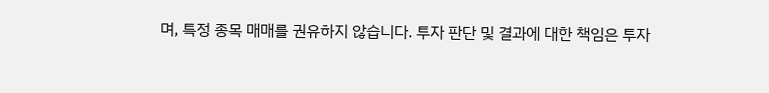며, 특정 종목 매매를 권유하지 않습니다. 투자 판단 및 결과에 대한 책임은 투자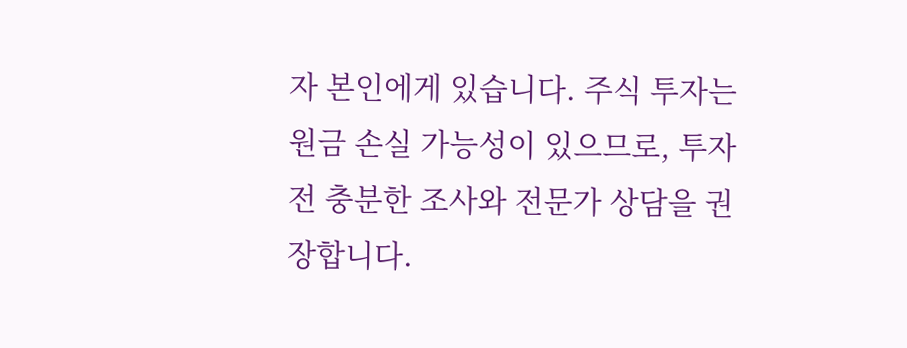자 본인에게 있습니다. 주식 투자는 원금 손실 가능성이 있으므로, 투자 전 충분한 조사와 전문가 상담을 권장합니다.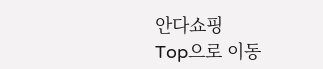안다쇼핑
Top으로 이동